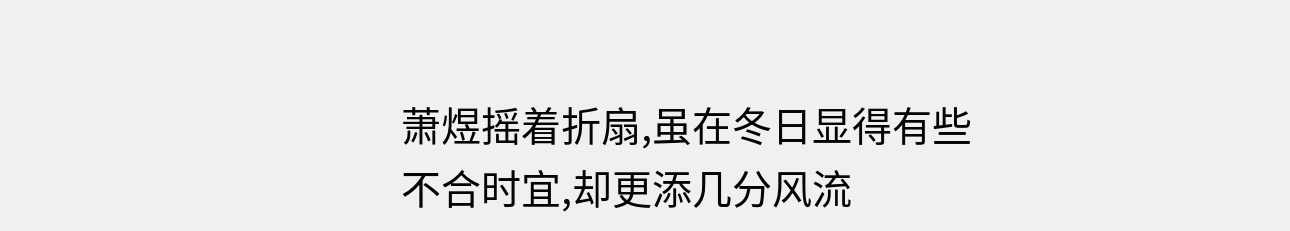萧煜摇着折扇,虽在冬日显得有些不合时宜,却更添几分风流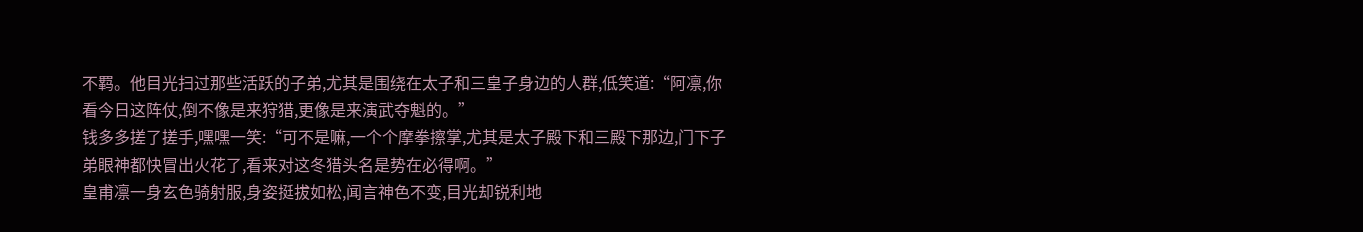不羁。他目光扫过那些活跃的子弟,尤其是围绕在太子和三皇子身边的人群,低笑道:“阿凛,你看今日这阵仗,倒不像是来狩猎,更像是来演武夺魁的。”
钱多多搓了搓手,嘿嘿一笑:“可不是嘛,一个个摩拳擦掌,尤其是太子殿下和三殿下那边,门下子弟眼神都快冒出火花了,看来对这冬猎头名是势在必得啊。”
皇甫凛一身玄色骑射服,身姿挺拔如松,闻言神色不变,目光却锐利地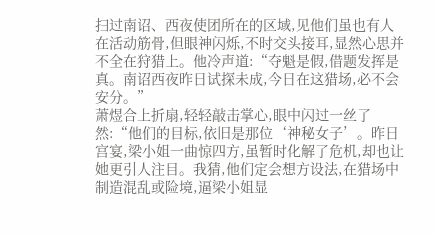扫过南诏、西夜使团所在的区域,见他们虽也有人在活动筋骨,但眼神闪烁,不时交头接耳,显然心思并不全在狩猎上。他冷声道:“夺魁是假,借题发挥是真。南诏西夜昨日试探未成,今日在这猎场,必不会安分。”
萧煜合上折扇,轻轻敲击掌心,眼中闪过一丝了然:“他们的目标,依旧是那位‘神秘女子’。昨日宫宴,梁小姐一曲惊四方,虽暂时化解了危机,却也让她更引人注目。我猜,他们定会想方设法,在猎场中制造混乱或险境,逼梁小姐显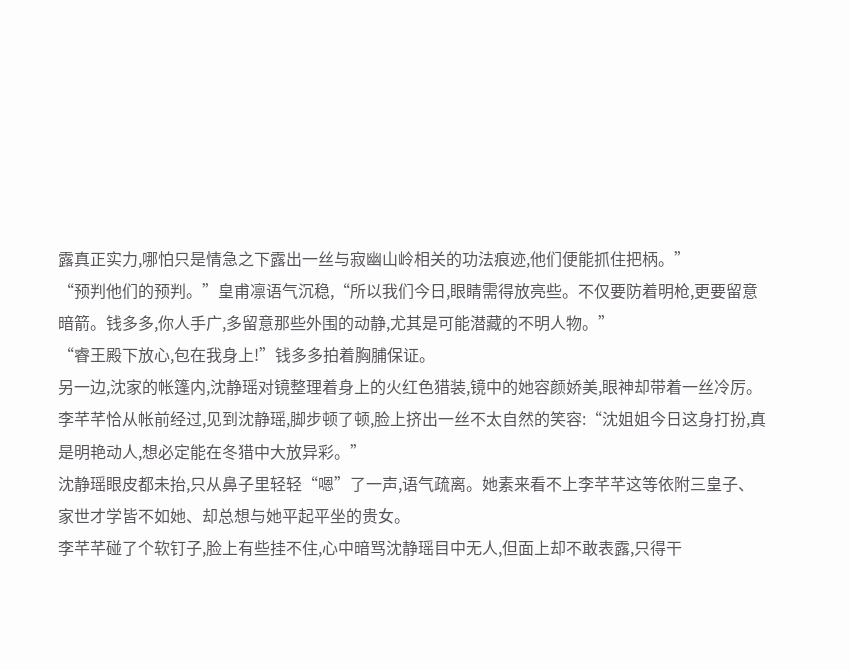露真正实力,哪怕只是情急之下露出一丝与寂幽山岭相关的功法痕迹,他们便能抓住把柄。”
“预判他们的预判。”皇甫凛语气沉稳,“所以我们今日,眼睛需得放亮些。不仅要防着明枪,更要留意暗箭。钱多多,你人手广,多留意那些外围的动静,尤其是可能潜藏的不明人物。”
“睿王殿下放心,包在我身上!”钱多多拍着胸脯保证。
另一边,沈家的帐篷内,沈静瑶对镜整理着身上的火红色猎装,镜中的她容颜娇美,眼神却带着一丝冷厉。李芊芊恰从帐前经过,见到沈静瑶,脚步顿了顿,脸上挤出一丝不太自然的笑容:“沈姐姐今日这身打扮,真是明艳动人,想必定能在冬猎中大放异彩。”
沈静瑶眼皮都未抬,只从鼻子里轻轻“嗯”了一声,语气疏离。她素来看不上李芊芊这等依附三皇子、家世才学皆不如她、却总想与她平起平坐的贵女。
李芊芊碰了个软钉子,脸上有些挂不住,心中暗骂沈静瑶目中无人,但面上却不敢表露,只得干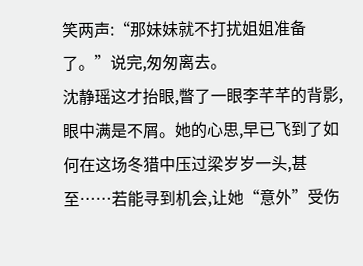笑两声:“那妹妹就不打扰姐姐准备了。”说完,匆匆离去。
沈静瑶这才抬眼,瞥了一眼李芊芊的背影,眼中满是不屑。她的心思,早已飞到了如何在这场冬猎中压过梁岁岁一头,甚至……若能寻到机会,让她“意外”受伤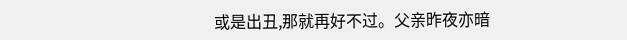或是出丑,那就再好不过。父亲昨夜亦暗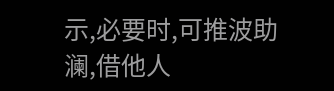示,必要时,可推波助澜,借他人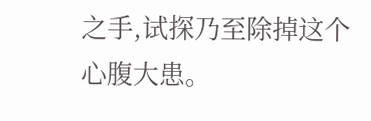之手,试探乃至除掉这个心腹大患。